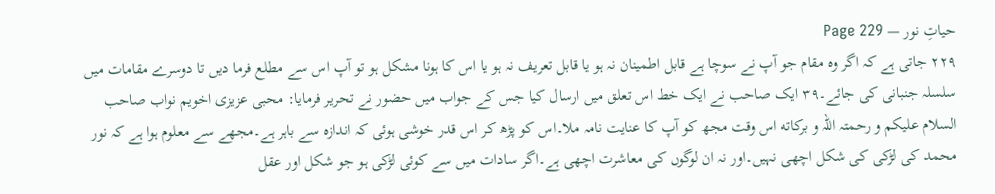حیاتِ نور — Page 229
۲۲۹ جاتی ہے کہ اگر وہ مقام جو آپ نے سوچا ہے قابل اطمینان نہ ہو یا قابل تعریف نہ ہو یا اس کا ہونا مشکل ہو تو آپ اس سے مطلع فرما دیں تا دوسرے مقامات میں سلسلہ جنبانی کی جائے۔۳۹ ایک صاحب نے ایک خط اس تعلق میں ارسال کیا جس کے جواب میں حضور نے تحریر فرمایا: محبی عزیزی اخویم نواب صاحب السلام علیکم و رحمتہ اللہ و برکاته اس وقت مجھ کو آپ کا عنایت نامہ ملا۔اس کو پڑھ کر اس قدر خوشی ہوئی کہ اندازہ سے باہر ہے۔مجھے سے معلوم ہوا ہے کہ نور محمد کی لڑکی کی شکل اچھی نہیں۔اور نہ ان لوگوں کی معاشرت اچھی ہے۔اگر سادات میں سے کوئی لڑکی ہو جو شکل اور عقل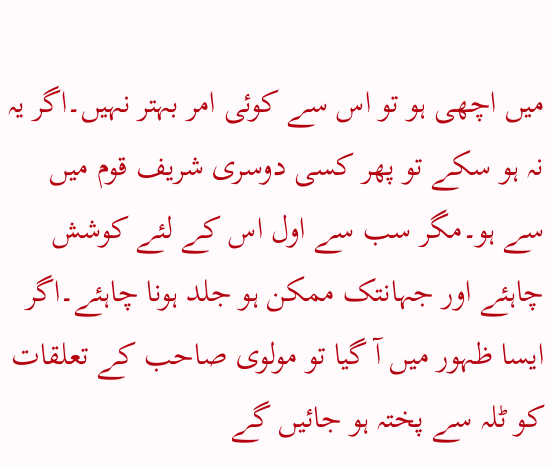میں اچھی ہو تو اس سے کوئی امر بہتر نہیں۔اگر یہ نہ ہو سکے تو پھر کسی دوسری شریف قوم میں سے ہو۔مگر سب سے اول اس کے لئے کوشش چاہئے اور جہانتک ممکن ہو جلد ہونا چاہئے۔اگر ایسا ظہور میں آ گیا تو مولوی صاحب کے تعلقات کو ٹلہ سے پختہ ہو جائیں گے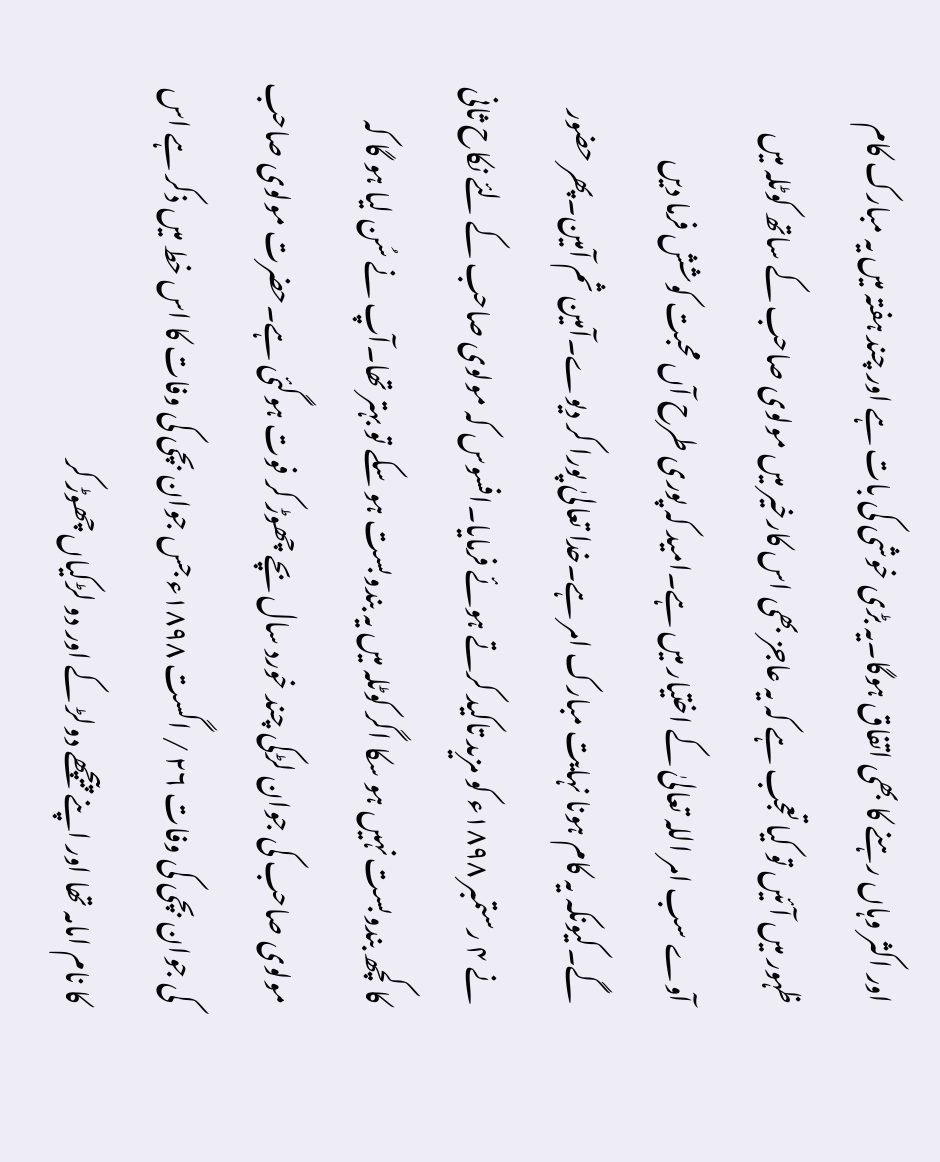اور اکثر وہاں رہنے کا بھی اتفاق ہوگا۔یہ بڑی خوشی کی بات ہے اور چند ہفتہ میں یہ مبارک کام ظہور میں آئیں تو کیا تعجب ہے کہ یہ عاجز بھی اس کارخیر میں مولوی صاحب کے ساتھ کوٹلہ میں آوے سب امر اللہ تعالیٰ کے اختیار میں ہے۔امید کہ پوری طرح آں محبت کوشش فرما دیں گے۔کیونکہ یہ کام ہونا نہایت مبارک امر ہے۔خدا تعالیٰ پورا کر دیوے۔آمین ثم آمین۔پھر حضور نے ۴ رستمبر ۱۸۹۸ء کو مزید تاکید کرتے ہوئے فرمایا۔افسوس کہ مولوی صاحب کے لئے نکاح ثانی کا کچھ بندوبست نہیں ہو سکا اگر کوٹلہ میں یہ بندوبست ہو سکے تو بہتر تھا۔آپ نے سُن لیا ہو گا کہ مولوی صاحب کی جوان لڑکی چند خورد سال بچے چھوڑ کر فوت ہوگئی ہے۔حضرت مولوی صاحب کی جوان بچی کی وفات ۲۶ / اگست ۱۸۹۸ء جس جوان بچی کی وفات کا اس خط میں ذکر ہے اس کا نام امامہ تھا اور اپنے پیچھے دولڑ کے اور دو لڑکیاں چھوڑ کر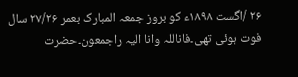۲۶ /اگست ۱۸۹۸ء کو بروز جمعہ المبارک بعمر ۲۷/۲۶ سال فوت ہوئی تھی۔فاناللہ وانا الیہ راجمعون۔حضرت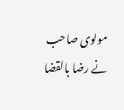مولوی صاحب نے رضا بالقضا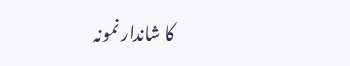کا شاندار نمونہ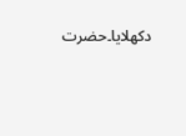دکھلایا۔حضرت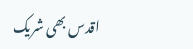اقدس بھی شریک